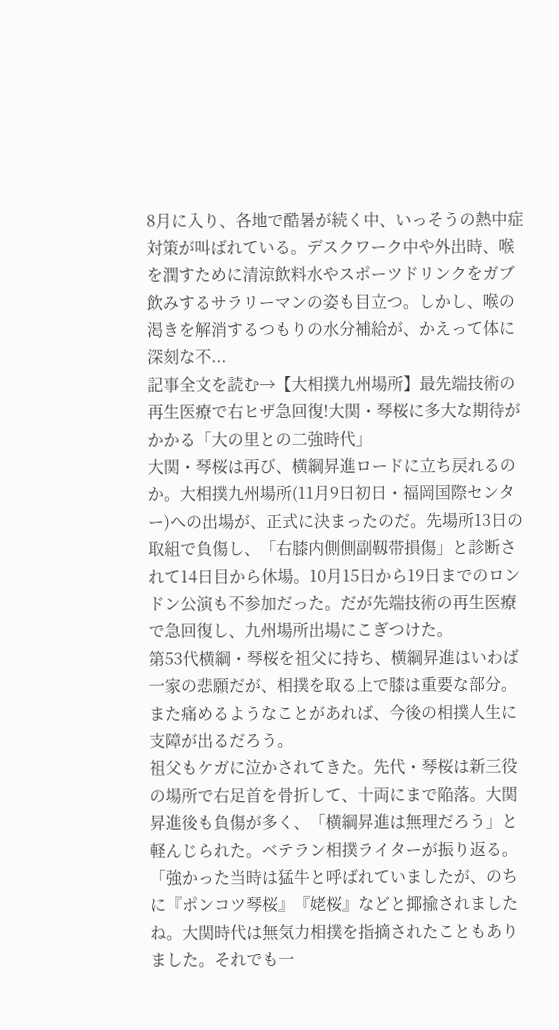8月に入り、各地で酷暑が続く中、いっそうの熱中症対策が叫ばれている。デスクワーク中や外出時、喉を潤すために清涼飲料水やスポーツドリンクをガブ飲みするサラリーマンの姿も目立つ。しかし、喉の渇きを解消するつもりの水分補給が、かえって体に深刻な不...
記事全文を読む→【大相撲九州場所】最先端技術の再生医療で右ヒザ急回復!大関・琴桜に多大な期待がかかる「大の里との二強時代」
大関・琴桜は再び、横綱昇進ロードに立ち戻れるのか。大相撲九州場所(11月9日初日・福岡国際センター)への出場が、正式に決まったのだ。先場所13日の取組で負傷し、「右膝内側側副靱帯損傷」と診断されて14日目から休場。10月15日から19日までのロンドン公演も不参加だった。だが先端技術の再生医療で急回復し、九州場所出場にこぎつけた。
第53代横綱・琴桜を祖父に持ち、横綱昇進はいわば一家の悲願だが、相撲を取る上で膝は重要な部分。また痛めるようなことがあれば、今後の相撲人生に支障が出るだろう。
祖父もケガに泣かされてきた。先代・琴桜は新三役の場所で右足首を骨折して、十両にまで陥落。大関昇進後も負傷が多く、「横綱昇進は無理だろう」と軽んじられた。ベテラン相撲ライターが振り返る。
「強かった当時は猛牛と呼ばれていましたが、のちに『ポンコツ琴桜』『姥桜』などと揶揄されましたね。大関時代は無気力相撲を指摘されたこともありました。それでも一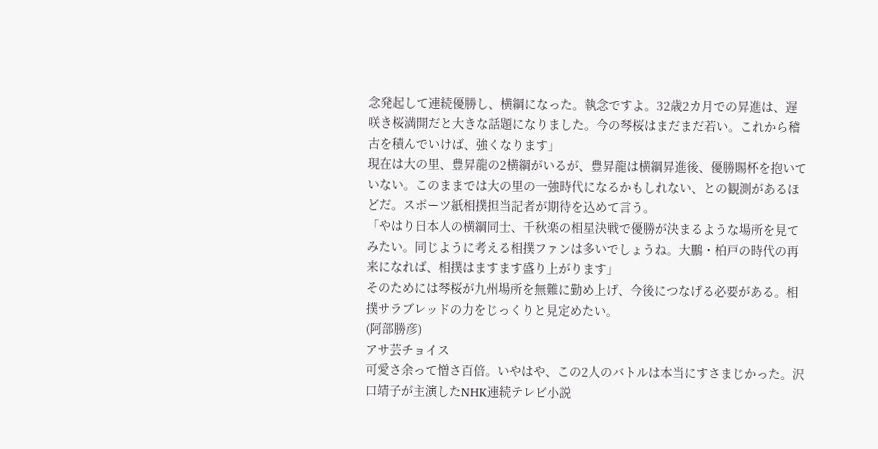念発起して連続優勝し、横綱になった。執念ですよ。32歳2カ月での昇進は、遅咲き桜満開だと大きな話題になりました。今の琴桜はまだまだ若い。これから稽古を積んでいけば、強くなります」
現在は大の里、豊昇龍の2横綱がいるが、豊昇龍は横綱昇進後、優勝賜杯を抱いていない。このままでは大の里の一強時代になるかもしれない、との観測があるほどだ。スポーツ紙相撲担当記者が期待を込めて言う。
「やはり日本人の横綱同士、千秋楽の相星決戦で優勝が決まるような場所を見てみたい。同じように考える相撲ファンは多いでしょうね。大鵬・柏戸の時代の再来になれば、相撲はますます盛り上がります」
そのためには琴桜が九州場所を無難に勤め上げ、今後につなげる必要がある。相撲サラブレッドの力をじっくりと見定めたい。
(阿部勝彦)
アサ芸チョイス
可愛さ余って憎さ百倍。いやはや、この2人のバトルは本当にすさまじかった。沢口靖子が主演したNHK連続テレビ小説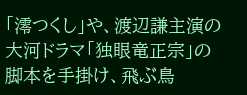「澪つくし」や、渡辺謙主演の大河ドラマ「独眼竜正宗」の脚本を手掛け、飛ぶ鳥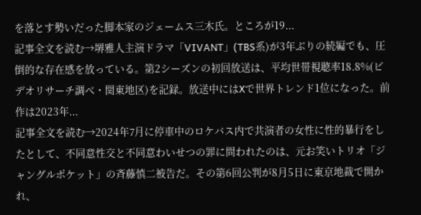を落とす勢いだった脚本家のジェームス三木氏。ところが19...
記事全文を読む→堺雅人主演ドラマ「VIVANT」(TBS系)が3年ぶりの続編でも、圧倒的な存在感を放っている。第2シーズンの初回放送は、平均世帯視聴率18.8%(ビデオリサーチ調べ・関東地区)を記録。放送中にはXで世界トレンド1位になった。前作は2023年...
記事全文を読む→2024年7月に停車中のロケバス内で共演者の女性に性的暴行をしたとして、不同意性交と不同意わいせつの罪に問われたのは、元お笑いトリオ「ジャングルポケット」の斉藤慎二被告だ。その第6回公判が8月5日に東京地裁で開かれ、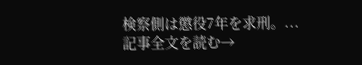検察側は懲役7年を求刑。...
記事全文を読む→